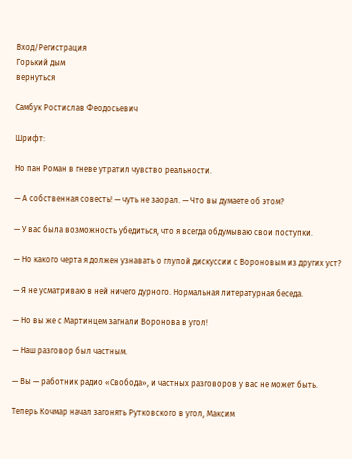Вход/Регистрация
Горький дым
вернуться

Самбук Ростислав Феодосьевич

Шрифт:

Но пан Роман в гневе утратил чувство реальности.

— А собственная совесть! — чуть не заорал. — Что вы думаете об этом?

— У вас была возможность убедиться, что я всегда обдумываю свои поступки.

— Но какого черта я должен узнавать о глупой дискуссии с Вороновым из других уст?

— Я не усматриваю в ней ничего дурного. Нормальная литературная беседа.

— Но вы же с Мартинцем загнали Воронова в угол!

— Наш разговор был частным.

— Вы — работник радио «Свобода», и частных разговоров у вас не может быть.

Теперь Кочмар начал загонять Рутковского в угол, Максим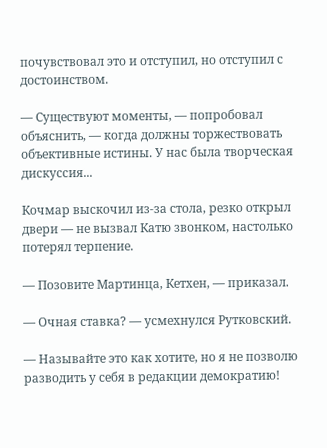почувствовал это и отступил, но отступил с достоинством.

— Существуют моменты, — попробовал объяснить, — когда должны торжествовать объективные истины. У нас была творческая дискуссия...

Кочмар выскочил из-за стола, резко открыл двери — не вызвал Катю звонком, настолько потерял терпение.

— Позовите Мартинца, Кетхен, — приказал.

— Очная ставка? — усмехнулся Рутковский.

— Называйте это как хотите, но я не позволю разводить у себя в редакции демократию!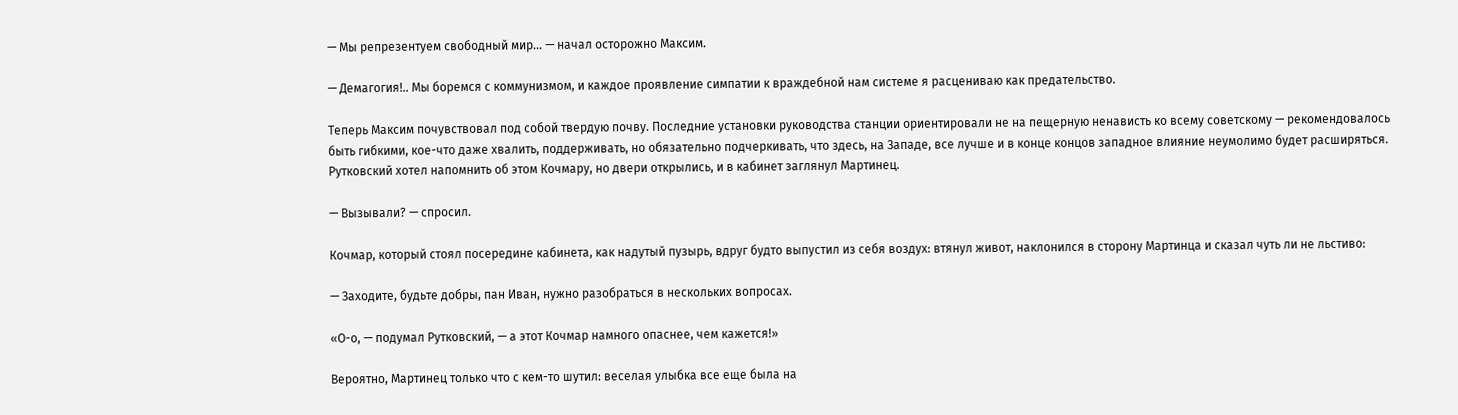— Мы репрезентуем свободный мир... — начал осторожно Максим.

— Демагогия!.. Мы боремся с коммунизмом, и каждое проявление симпатии к враждебной нам системе я расцениваю как предательство.

Теперь Максим почувствовал под собой твердую почву. Последние установки руководства станции ориентировали не на пещерную ненависть ко всему советскому — рекомендовалось быть гибкими, кое-что даже хвалить, поддерживать, но обязательно подчеркивать, что здесь, на Западе, все лучше и в конце концов западное влияние неумолимо будет расширяться. Рутковский хотел напомнить об этом Кочмару, но двери открылись, и в кабинет заглянул Мартинец.

— Вызывали? — спросил.

Кочмар, который стоял посередине кабинета, как надутый пузырь, вдруг будто выпустил из себя воздух: втянул живот, наклонился в сторону Мартинца и сказал чуть ли не льстиво:

— Заходите, будьте добры, пан Иван, нужно разобраться в нескольких вопросах.

«О-о, — подумал Рутковский, — а этот Кочмар намного опаснее, чем кажется!»

Вероятно, Мартинец только что с кем-то шутил: веселая улыбка все еще была на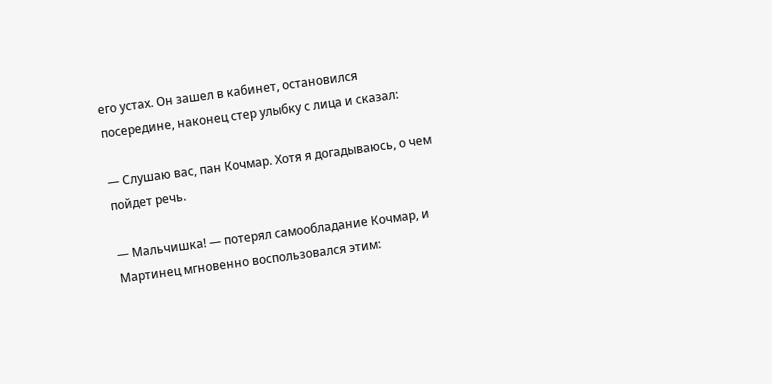его устах. Он зашел в кабинет, остановился посередине, наконец стер улыбку с лица и сказал:

— Слушаю вас, пан Кочмар. Хотя я догадываюсь, о чем пойдет речь.

— Мальчишка! — потерял самообладание Кочмар, и Мартинец мгновенно воспользовался этим: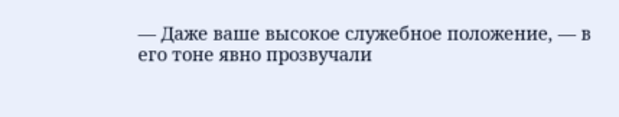— Даже ваше высокое служебное положение, — в его тоне явно прозвучали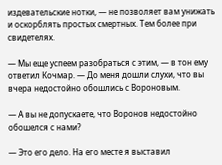издевательские нотки, — не позволяет вам унижать и оскорблять простых смертных. Тем более при свидетелях.

— Мы еще успеем разобраться с этим, — в тон ему ответил Кочмар. — До меня дошли слухи, что вы вчера недостойно обошлись с Вороновым.

— А вы не допускаете, что Воронов недостойно обошелся с нами?

— Это его дело. На его месте я выставил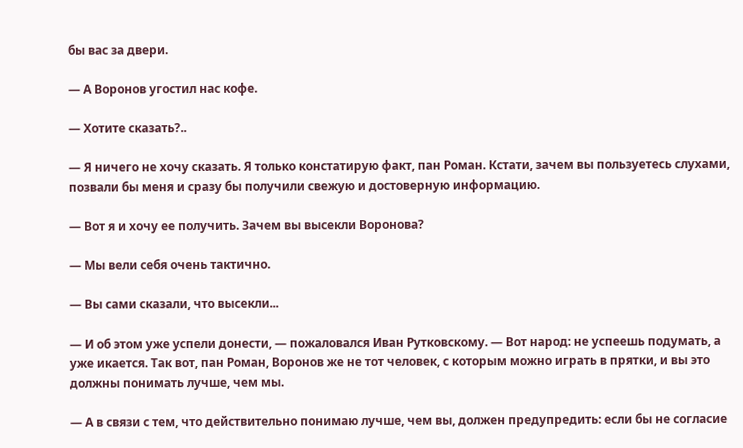бы вас за двери.

— А Воронов угостил нас кофе.

— Хотите сказать?..

— Я ничего не хочу сказать. Я только констатирую факт, пан Роман. Кстати, зачем вы пользуетесь слухами, позвали бы меня и сразу бы получили свежую и достоверную информацию.

— Вот я и хочу ее получить. Зачем вы высекли Воронова?

— Мы вели себя очень тактично.

— Вы сами сказали, что высекли...

— И об этом уже успели донести, — пожаловался Иван Рутковскому. — Вот народ: не успеешь подумать, а уже икается. Так вот, пан Роман, Воронов же не тот человек, с которым можно играть в прятки, и вы это должны понимать лучше, чем мы.

— А в связи с тем, что действительно понимаю лучше, чем вы, должен предупредить: если бы не согласие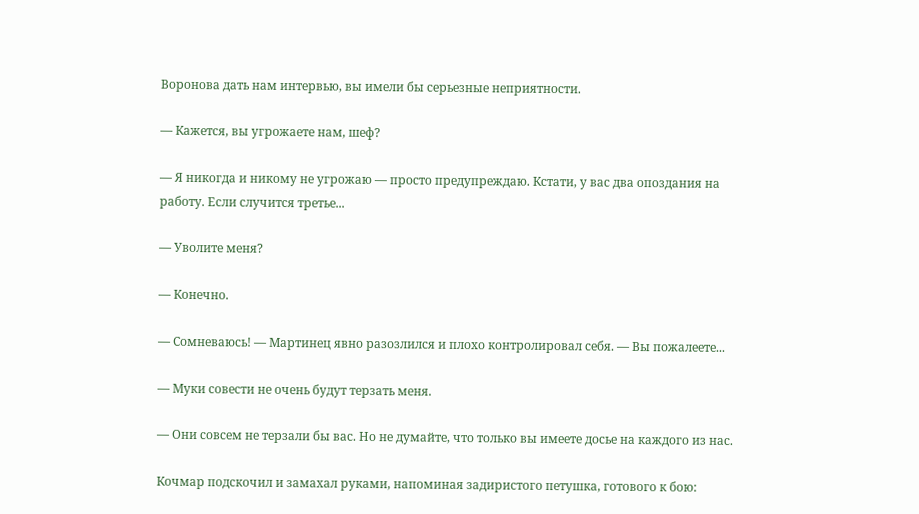Воронова дать нам интервью, вы имели бы серьезные неприятности.

— Кажется, вы угрожаете нам, шеф?

— Я никогда и никому не угрожаю — просто предупреждаю. Кстати, у вас два опоздания на работу. Если случится третье...

— Уволите меня?

— Конечно.

— Сомневаюсь! — Мартинец явно разозлился и плохо контролировал себя. — Вы пожалеете...

— Муки совести не очень будут терзать меня.

— Они совсем не терзали бы вас. Но не думайте, что только вы имеете досье на каждого из нас.

Кочмар подскочил и замахал руками, напоминая задиристого петушка, готового к бою: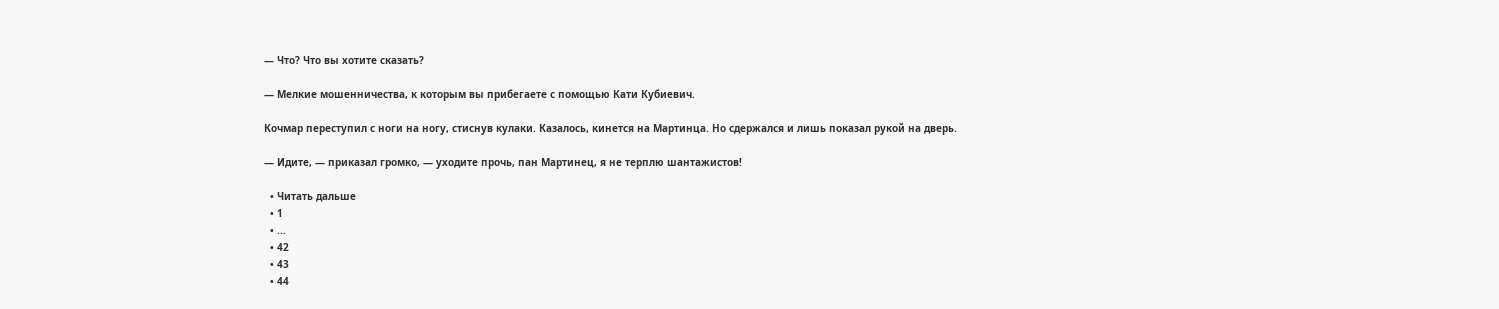— Что? Что вы хотите сказать?

— Мелкие мошенничества, к которым вы прибегаете с помощью Кати Кубиевич.

Кочмар переступил с ноги на ногу, стиснув кулаки. Казалось, кинется на Мартинца. Но сдержался и лишь показал рукой на дверь.

— Идите, — приказал громко, — уходите прочь, пан Мартинец, я не терплю шантажистов!

  • Читать дальше
  • 1
  • ...
  • 42
  • 43
  • 44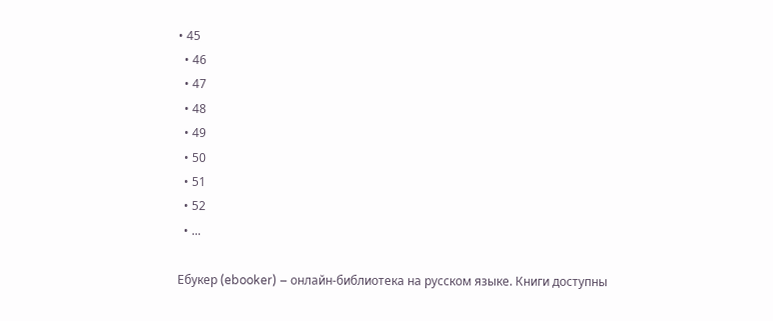• 45
  • 46
  • 47
  • 48
  • 49
  • 50
  • 51
  • 52
  • ...

Ебукер (ebooker) – онлайн-библиотека на русском языке. Книги доступны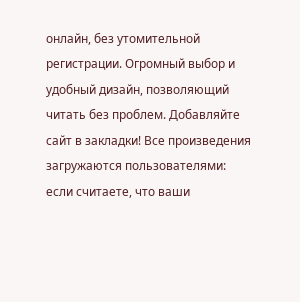онлайн, без утомительной регистрации. Огромный выбор и удобный дизайн, позволяющий читать без проблем. Добавляйте сайт в закладки! Все произведения загружаются пользователями: если считаете, что ваши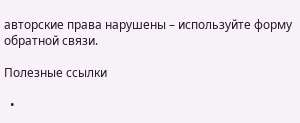авторские права нарушены – используйте форму обратной связи.

Полезные ссылки

  •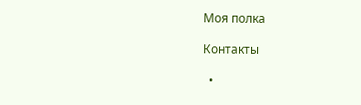Моя полка

Контакты

  •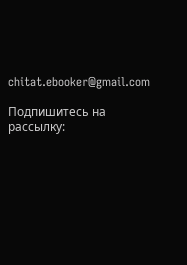chitat.ebooker@gmail.com

Подпишитесь на рассылку: